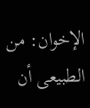الإخوان: من الطبيعى أن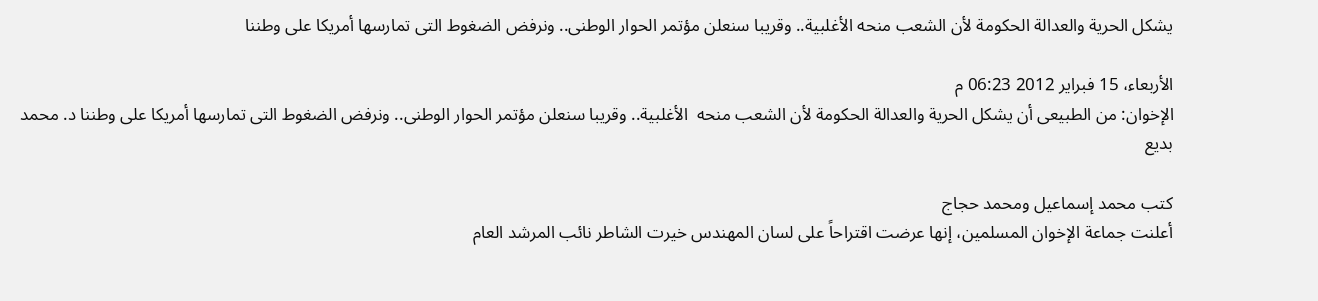يشكل الحرية والعدالة الحكومة لأن الشعب منحه الأغلبية.. وقريبا سنعلن مؤتمر الحوار الوطنى.. ونرفض الضغوط التى تمارسها أمريكا على وطننا

الأربعاء، 15 فبراير 2012 06:23 م
الإخوان: من الطبيعى أن يشكل الحرية والعدالة الحكومة لأن الشعب منحه  الأغلبية.. وقريبا سنعلن مؤتمر الحوار الوطنى.. ونرفض الضغوط التى تمارسها أمريكا على وطننا د. محمد بديع

كتب محمد إسماعيل ومحمد حجاج
أعلنت جماعة الإخوان المسلمين، إنها عرضت اقتراحاً على لسان المهندس خيرت الشاطر نائب المرشد العام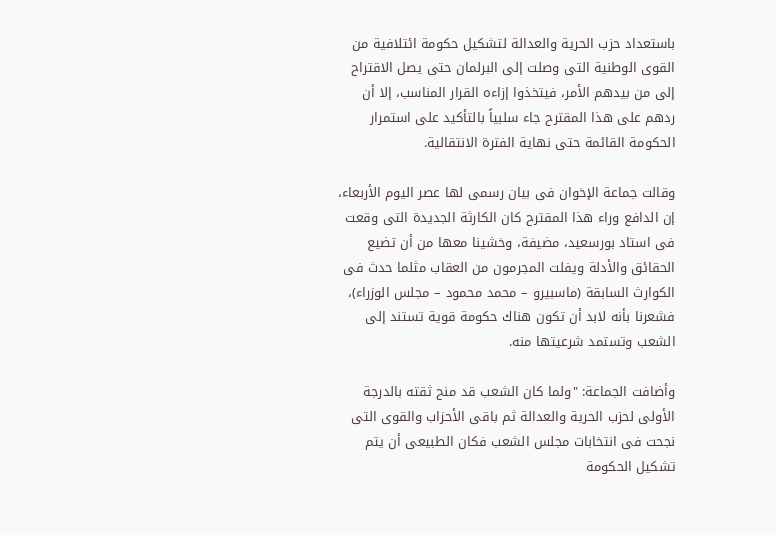باستعداد حزب الحرية والعدالة لتشكيل حكومة ائتلافية من القوى الوطنية التى وصلت إلى البرلمان حتى يصل الاقتراح إلى من بيدهم الأمر، فيتخذوا إزاءه القرار المناسب، إلا أن ردهم على هذا المقترح جاء سلبياً بالتأكيد على استمرار الحكومة القائمة حتى نهاية الفترة الانتقالية.

وقالت جماعة الإخوان فى بيان رسمى لها عصر اليوم الأربعاء، إن الدافع وراء هذا المقترح كان الكارثة الجديدة التى وقعت فى استاد بورسعيد، مضيفة، وخشينا معها من أن تضيع الحقائق والأدلة ويفلت المجرمون من العقاب مثلما حدث فى الكوارث السابقة (ماسبيرو – محمد محمود – مجلس الوزراء)، فشعرنا بأنه لابد أن تكون هناك حكومة قوية تستند إلى الشعب وتستمد شرعيتها منه.

وأضافت الجماعة: "ولما كان الشعب قد منح ثقته بالدرجة الأولى لحزب الحرية والعدالة ثم باقى الأحزاب والقوى التى نجحت فى انتخابات مجلس الشعب فكان الطبيعى أن يتم تشكيل الحكومة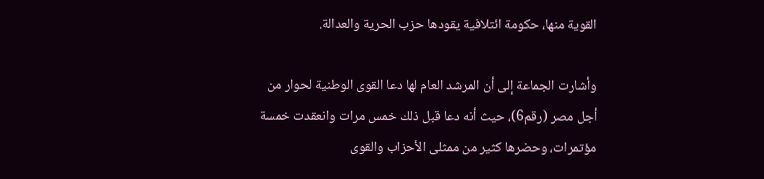القوية منها، حكومة ائتلافية يقودها حزب الحرية والعدالة.

وأشارت الجماعة إلى أن المرشد العام لها دعا القوى الوطنية لحوار من أجل مصر (رقم6)، حيث أنه دعا قبل ذلك خمس مرات وانعقدت خمسة مؤتمرات، وحضرها كثير من ممثلى الأحزاب والقوى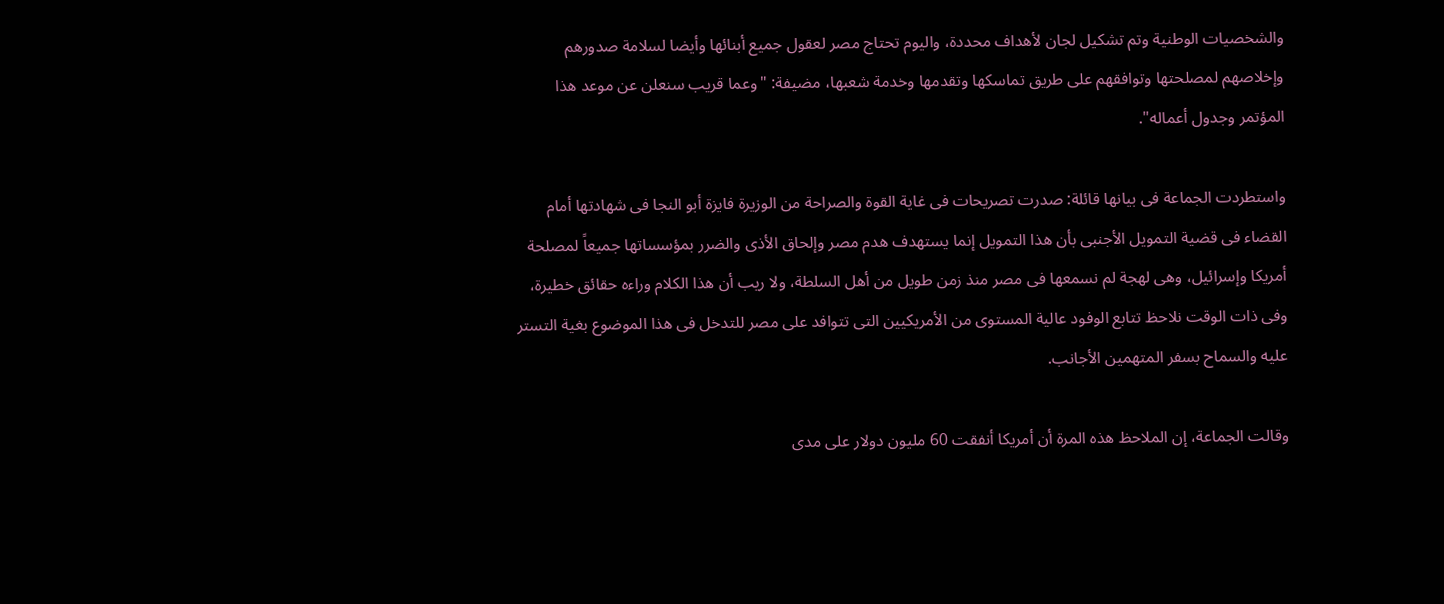والشخصيات الوطنية وتم تشكيل لجان لأهداف محددة، واليوم تحتاج مصر لعقول جميع أبنائها وأيضا لسلامة صدورهم وإخلاصهم لمصلحتها وتوافقهم على طريق تماسكها وتقدمها وخدمة شعبها، مضيفة: "وعما قريب سنعلن عن موعد هذا المؤتمر وجدول أعماله".

واستطردت الجماعة فى بيانها قائلة: صدرت تصريحات فى غاية القوة والصراحة من الوزيرة فايزة أبو النجا فى شهادتها أمام القضاء فى قضية التمويل الأجنبى بأن هذا التمويل إنما يستهدف هدم مصر وإلحاق الأذى والضرر بمؤسساتها جميعاً لمصلحة أمريكا وإسرائيل، وهى لهجة لم نسمعها فى مصر منذ زمن طويل من أهل السلطة، ولا ريب أن هذا الكلام وراءه حقائق خطيرة، وفى ذات الوقت نلاحظ تتابع الوفود عالية المستوى من الأمريكيين التى تتوافد على مصر للتدخل فى هذا الموضوع بغية التستر عليه والسماح بسفر المتهمين الأجانب.

وقالت الجماعة، إن الملاحظ هذه المرة أن أمريكا أنفقت 60 مليون دولار على مدى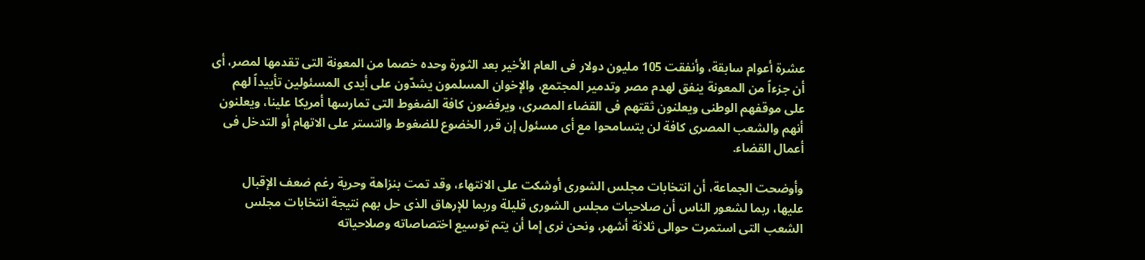عشرة أعوام سابقة، وأنفقت 105 مليون دولار فى العام الأخير بعد الثورة وحده خصما من المعونة التى تقدمها لمصر، أى أن جزءاً من المعونة ينفق لهدم مصر وتدمير المجتمع، والإخوان المسلمون يشدّون على أيدى المسئولين تأييداً لهم على موقفهم الوطنى ويعلنون ثقتهم فى القضاء المصرى، ويرفضون كافة الضغوط التى تمارسها أمريكا علينا، ويعلنون أنهم والشعب المصرى كافة لن يتسامحوا مع أى مسئول إن قرر الخضوع للضغوط والتستر على الاتهام أو التدخل فى أعمال القضاء.

وأوضحت الجماعة، أن انتخابات مجلس الشورى أوشكت على الانتهاء، وقد تمت بنزاهة وحرية رغم ضعف الإقبال عليها، ربما لشعور الناس أن صلاحيات مجلس الشورى قليلة وربما للإرهاق الذى حل بهم نتيجة انتخابات مجلس الشعب التى استمرت حوالى ثلاثة أشهر، ونحن نرى إما أن يتم توسيع اختصاصاته وصلاحياته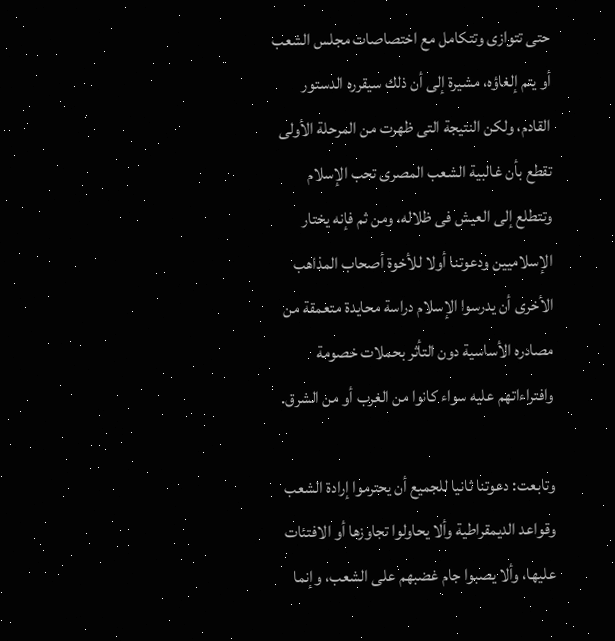حتى تتوازى وتتكامل مع اختصاصات مجلس الشعب أو يتم إلغاؤه، مشيرة إلى أن ذلك سيقرره الدستور القادم، ولكن النتيجة التى ظهرت من المرحلة الأولى تقطع بأن غالبية الشعب المصرى تحب الإسلام وتتطلع إلى العيش فى ظلاله، ومن ثم فإنه يختار الإسلاميين ودعوتنا أولا للأخوة أصحاب المذاهب الأخرى أن يدرسوا الإسلام دراسة محايدة متعمقة من مصادره الأساسية دون التأثر بحملات خصومة وافتراءاتهم عليه سواء كانوا من الغرب أو من الشرق.

وتابعت: دعوتنا ثانيا للجميع أن يحترموا إرادة الشعب وقواعد الديمقراطية وألا يحاولوا تجاوزها أو الافتئات عليها، وألا يصبوا جام غضبهم على الشعب، وإنما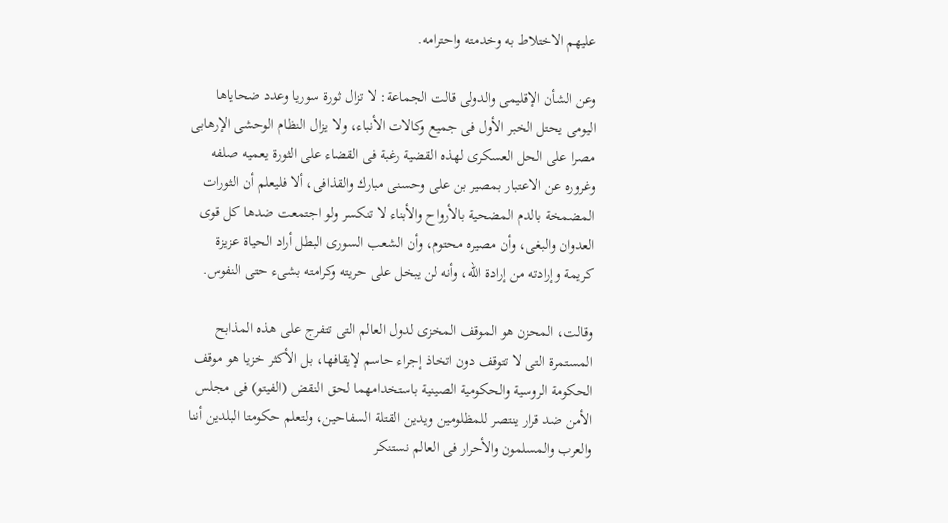عليهم الاختلاط به وخدمته واحترامه.

وعن الشأن الإقليمى والدولى قالت الجماعة: لا تزال ثورة سوريا وعدد ضحاياها اليومى يحتل الخبر الأول فى جميع وكالات الأنباء، ولا يزال النظام الوحشى الإرهابى مصرا على الحل العسكرى لهذه القضية رغبة فى القضاء على الثورة يعميه صلفه وغروره عن الاعتبار بمصير بن على وحسنى مبارك والقذافى، ألا فليعلم أن الثورات المضمخة بالدم المضحية بالأرواح والأبناء لا تنكسر ولو اجتمعت ضدها كل قوى العدوان والبغى، وأن مصيره محتوم، وأن الشعب السورى البطل أراد الحياة عزيزة كريمة وإرادته من إرادة الله، وأنه لن يبخل على حريته وكرامته بشىء حتى النفوس.

وقالت، المحزن هو الموقف المخزى لدول العالم التى تتفرج على هذه المذابح المستمرة التى لا تتوقف دون اتخاذ إجراء حاسم لإيقافها، بل الأكثر خزيا هو موقف الحكومة الروسية والحكومية الصينية باستخدامهما لحق النقض (الفيتو) فى مجلس الأمن ضد قرار ينتصر للمظلومين ويدين القتلة السفاحين، ولتعلم حكومتا البلدين أننا والعرب والمسلمون والأحرار فى العالم نستنكر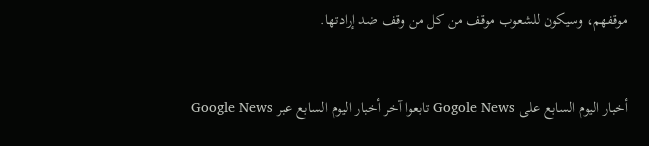موقفهم، وسيكون للشعوب موقف من كل من وقف ضد إرادتها.


أخبار اليوم السابع على Gogole News تابعوا آخر أخبار اليوم السابع عبر Google News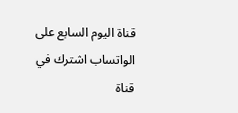قناة اليوم السابع على الواتساب اشترك في قناة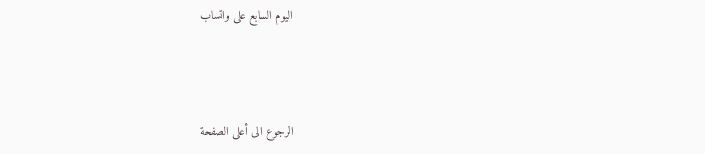اليوم السابع على واتساب



الرجوع الى أعلى الصفحة